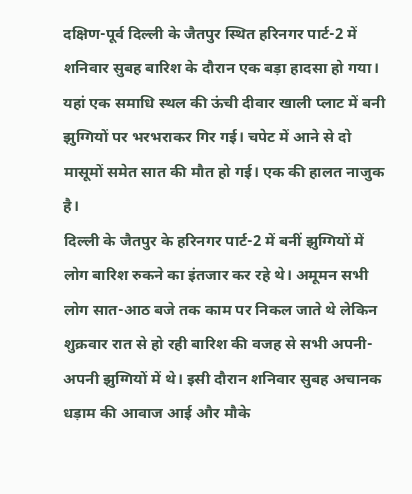दक्षिण-पूर्व दिल्ली के जैतपुर स्थित हरिनगर पार्ट-2 में शनिवार सुबह बारिश के दौरान एक बड़ा हादसा हो गया। यहां एक समाधि स्थल की ऊंची दीवार खाली प्लाट में बनी झुग्गियों पर भरभराकर गिर गई। चपेट में आने से दो मासूमों समेत सात की मौत हो गई। एक की हालत नाजुक है।
दिल्ली के जैतपुर के हरिनगर पार्ट-2 में बनीं झुग्गियों में लोग बारिश रुकने का इंतजार कर रहे थे। अमूमन सभी लोग सात-आठ बजे तक काम पर निकल जाते थे लेकिन शुक्रवार रात से हो रही बारिश की वजह से सभी अपनी-अपनी झुग्गियों में थे। इसी दौरान शनिवार सुबह अचानक धड़ाम की आवाज आई और मौके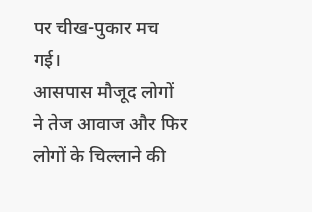पर चीख-पुकार मच गई।
आसपास मौजूद लोगों ने तेज आवाज और फिर लोगों के चिल्लाने की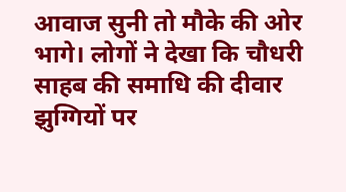आवाज सुनी तो मौके की ओर भागे। लोगों ने देखा कि चौधरी साहब की समाधि की दीवार झुग्गियों पर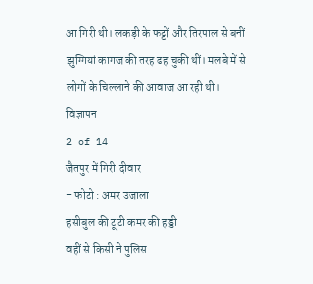आ गिरी थी। लकड़ी के फट्टों और तिरपाल से बनीं झुग्गियां कागज की तरह ढह चुकी थीं। मलबे में से लोगों के चिल्लाने की आवाज आ रही थी।
विज्ञापन
2 of 14
जैतपुर में गिरी दीवार
- फोटो : अमर उजाला
हसीबुल की टूटी कमर की हड्डी
वहीं से किसी ने पुलिस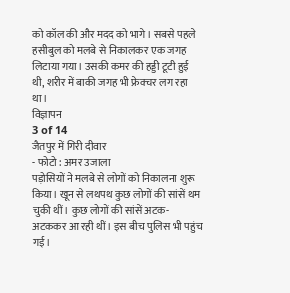को कॉल की और मदद को भागे। सबसे पहले हसीबुल को मलबे से निकालकर एक जगह लिटाया गया। उसकी कमर की हड्डी टूटी हुई थी, शरीर में बाकी जगह भी फ्रेक्चर लग रहा था।
विज्ञापन
3 of 14
जैतपुर में गिरी दीवार
- फोटो : अमर उजाला
पड़ोसियों ने मलबे से लोगों को निकालना शुरू किया। खून से लथपथ कुछ लोगों की सांसें थम चुकी थीं। कुछ लोगों की सांसें अटक-अटककर आ रही थीं। इस बीच पुलिस भी पहुंच गई।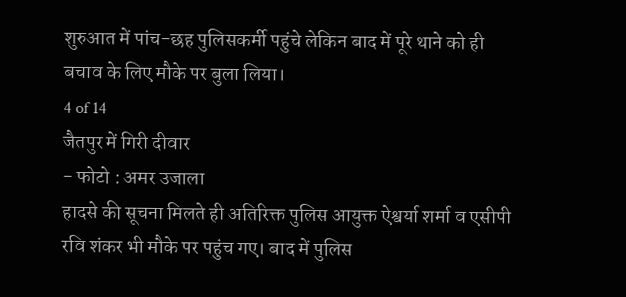शुरुआत में पांच-छह पुलिसकर्मी पहुंचे लेकिन बाद में पूरे थाने को ही बचाव के लिए मौके पर बुला लिया।
4 of 14
जैतपुर में गिरी दीवार
- फोटो : अमर उजाला
हादसे की सूचना मिलते ही अतिरिक्त पुलिस आयुक्त ऐश्वर्या शर्मा व एसीपी रवि शंकर भी मौके पर पहुंच गए। बाद में पुलिस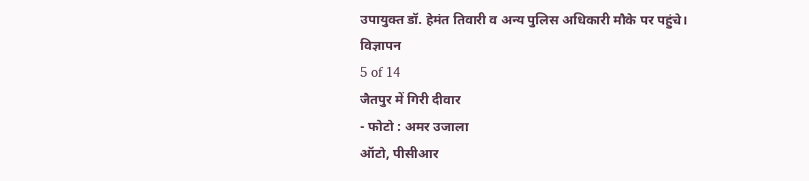उपायुक्त डॉ. हेमंत तिवारी व अन्य पुलिस अधिकारी मौके पर पहुंचे।
विज्ञापन
5 of 14
जैतपुर में गिरी दीवार
- फोटो : अमर उजाला
ऑटो, पीसीआर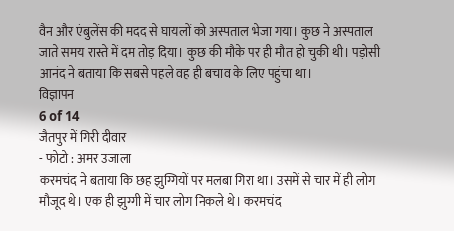वैन और एंबुलेंस की मदद से घायलों को अस्पताल भेजा गया। कुछ ने अस्पताल जाते समय रास्ते में दम तोड़ दिया। कुछ की मौके पर ही मौत हो चुकी थी। पड़ोसी आनंद ने बताया कि सबसे पहले वह ही बचाव के लिए पहुंचा था।
विज्ञापन
6 of 14
जैतपुर में गिरी दीवार
- फोटो : अमर उजाला
करमचंद ने बताया कि छह झुग्गियों पर मलबा गिरा था। उसमें से चार में ही लोग मौजूद थे। एक ही झुग्गी में चार लोग निकले थे। करमचंद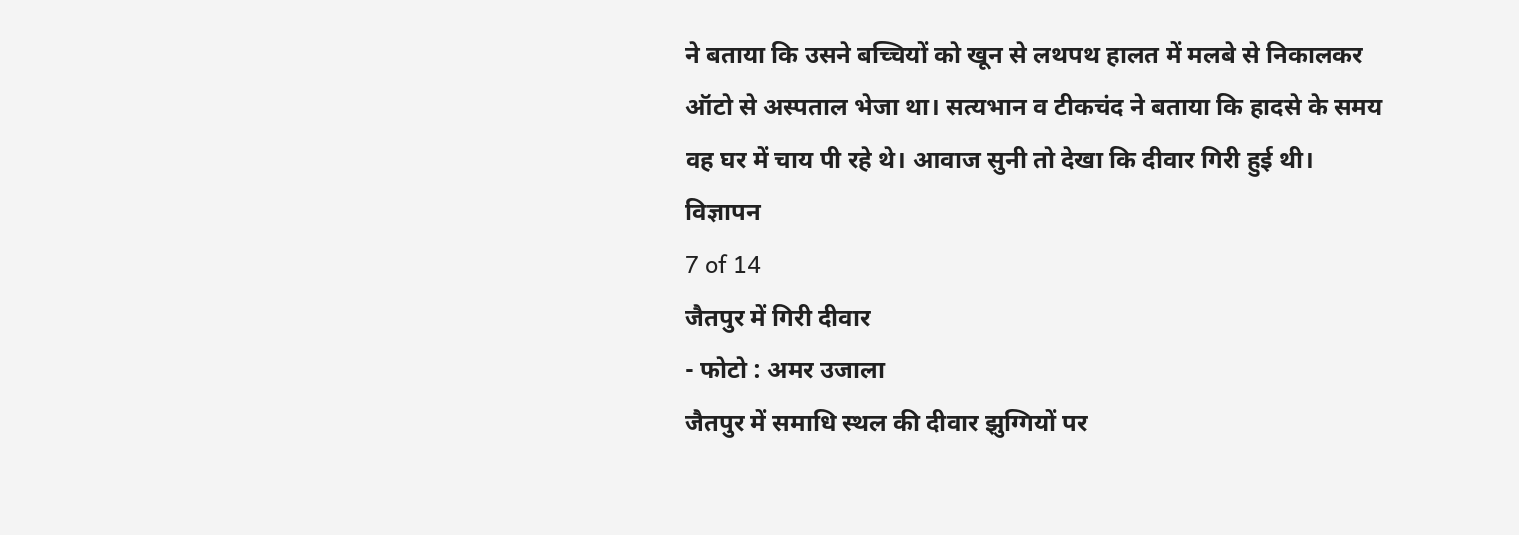ने बताया कि उसने बच्चियों को खून से लथपथ हालत में मलबे से निकालकर ऑटो से अस्पताल भेजा था। सत्यभान व टीकचंद ने बताया कि हादसे के समय वह घर में चाय पी रहे थे। आवाज सुनी तो देखा कि दीवार गिरी हुई थी।
विज्ञापन
7 of 14
जैतपुर में गिरी दीवार
- फोटो : अमर उजाला
जैतपुर में समाधि स्थल की दीवार झुग्गियों पर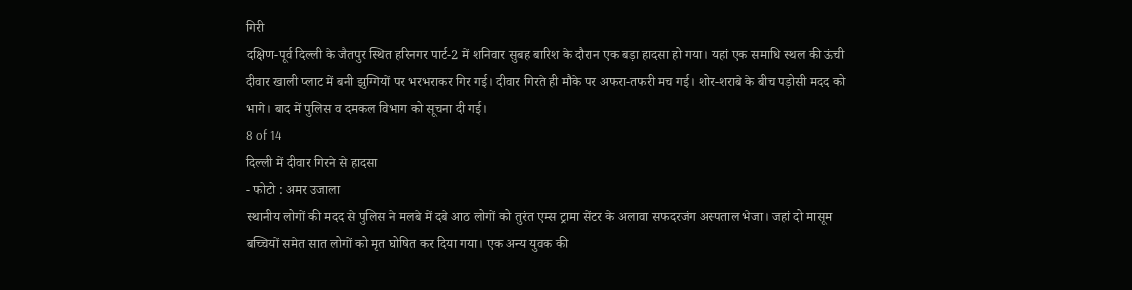गिरी
दक्षिण-पूर्व दिल्ली के जैतपुर स्थित हरिनगर पार्ट-2 में शनिवार सुबह बारिश के दौरान एक बड़ा हादसा हो गया। यहां एक समाधि स्थल की ऊंची दीवार खाली प्लाट में बनी झुग्गियों पर भरभराकर गिर गई। दीवार गिरते ही मौके पर अफरा-तफरी मच गई। शोर-शराबे के बीच पड़ोसी मदद को भागे। बाद में पुलिस व दमकल विभाग को सूचना दी गई।
8 of 14
दिल्ली में दीवार गिरने से हादसा
- फोटो : अमर उजाला
स्थानीय लोगों की मदद से पुलिस ने मलबे में दबे आठ लोगों को तुरंत एम्स ट्रामा सेंटर के अलावा सफदरजंग अस्पताल भेजा। जहां दो मासूम बच्चियों समेत सात लोगों को मृत घोषित कर दिया गया। एक अन्य युवक की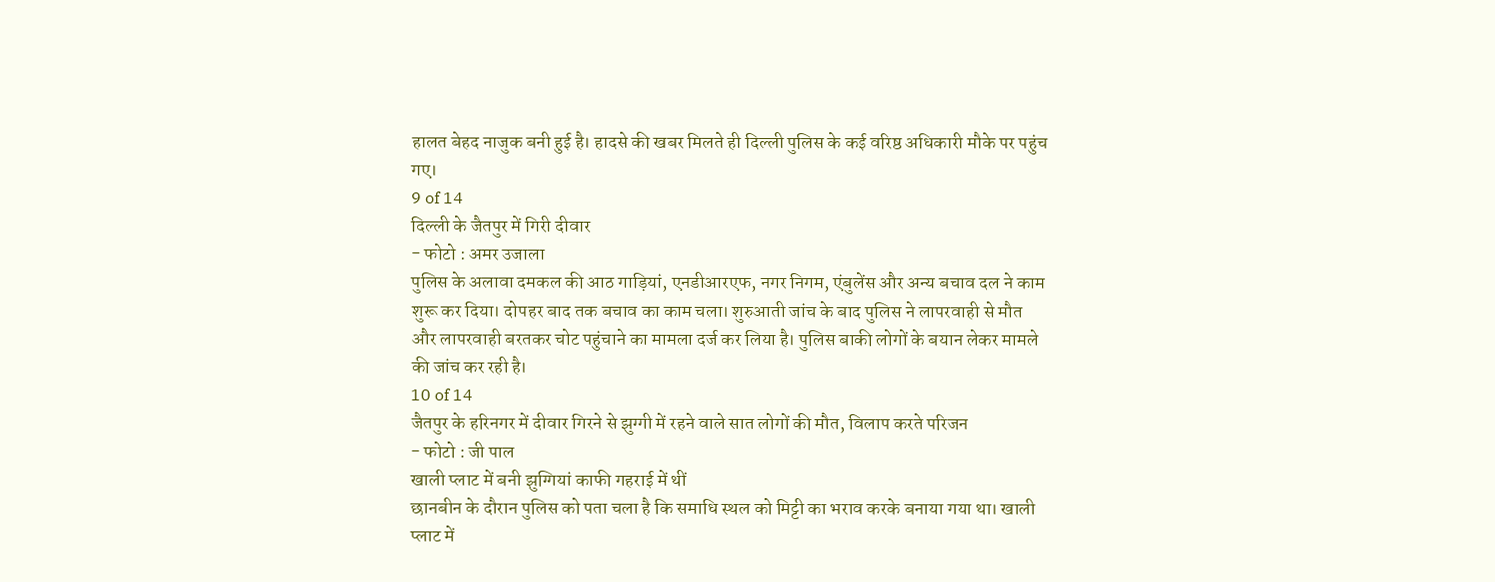हालत बेहद नाजुक बनी हुई है। हादसे की खबर मिलते ही दिल्ली पुलिस के कई वरिष्ठ अधिकारी मौके पर पहुंच गए।
9 of 14
दिल्ली के जैतपुर में गिरी दीवार
- फोटो : अमर उजाला
पुलिस के अलावा दमकल की आठ गाड़ियां, एनडीआरएफ, नगर निगम, एंबुलेंस और अन्य बचाव दल ने काम शुरू कर दिया। दोपहर बाद तक बचाव का काम चला। शुरुआती जांच के बाद पुलिस ने लापरवाही से मौत और लापरवाही बरतकर चोट पहुंचाने का मामला दर्ज कर लिया है। पुलिस बाकी लोगों के बयान लेकर मामले की जांच कर रही है।
10 of 14
जैतपुर के हरिनगर में दीवार गिरने से झुग्गी में रहने वाले सात लोगों की मौत, विलाप करते परिजन
- फोटो : जी पाल
खाली प्लाट में बनी झुग्गियां काफी गहराई में थीं
छानबीन के दौरान पुलिस को पता चला है कि समाधि स्थल को मिट्टी का भराव करके बनाया गया था। खाली प्लाट में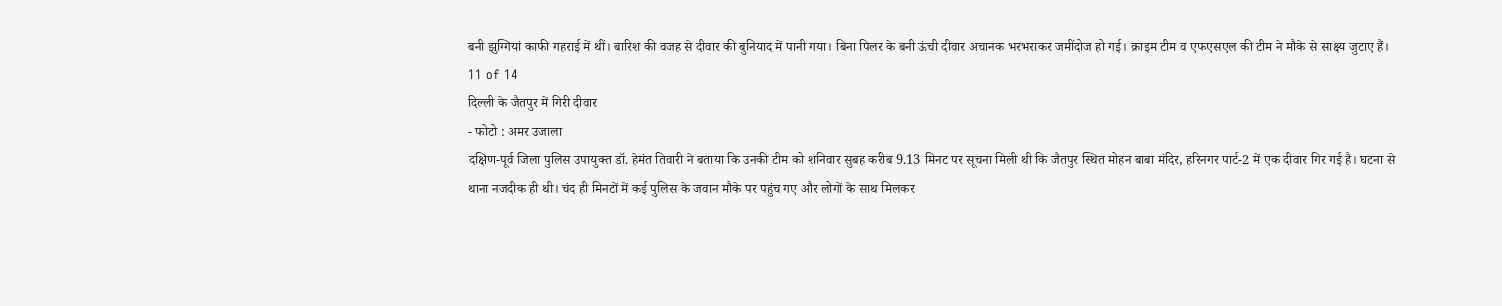बनी झुग्गियां काफी गहराई में थीं। बारिश की वजह से दीवार की बुनियाद में पानी गया। बिना पिलर के बनी ऊंची दीवार अचानक भरभराकर जमींदोज हो गई। क्राइम टीम व एफएसएल की टीम ने मौके से साक्ष्य जुटाए हैं।
11 of 14
दिल्ली के जैतपुर में गिरी दीवार
- फोटो : अमर उजाला
दक्षिण-पूर्व जिला पुलिस उपायुक्त डॉ. हेमंत तिवारी ने बताया कि उनकी टीम को शनिवार सुबह करीब 9.13 मिनट पर सूचना मिली थी कि जैतपुर स्थित मोहन बाबा मंदिर, हरिनगर पार्ट-2 में एक दीवार गिर गई है। घटना से थाना नजदीक ही थी। चंद ही मिनटों में कई पुलिस के जवान मौके पर पहुंच गए और लोगों के साथ मिलकर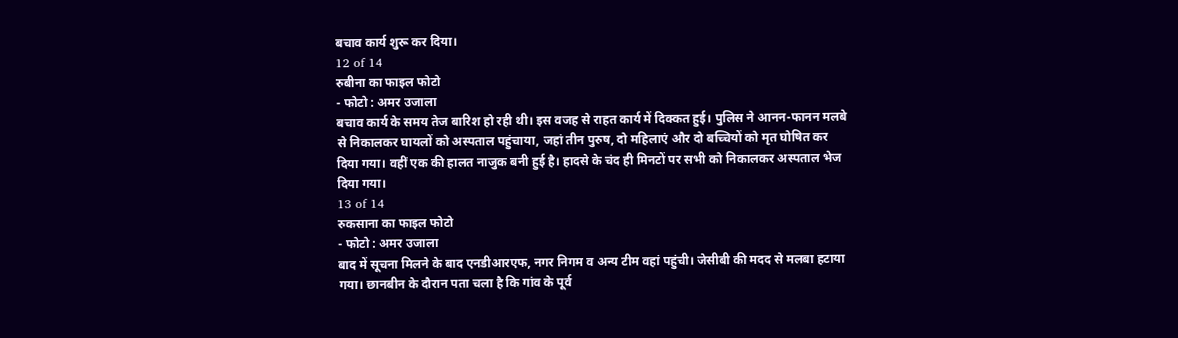बचाव कार्य शुरू कर दिया।
12 of 14
रुबीना का फाइल फोटो
- फोटो : अमर उजाला
बचाव कार्य के समय तेज बारिश हो रही थी। इस वजह से राहत कार्य में दिक्कत हुई। पुलिस ने आनन-फानन मलबे से निकालकर घायलों को अस्पताल पहुंचाया, जहां तीन पुरुष, दो महिलाएं और दो बच्चियों को मृत घोषित कर दिया गया। वहीं एक की हालत नाजुक बनी हुई है। हादसे के चंद ही मिनटों पर सभी को निकालकर अस्पताल भेज दिया गया।
13 of 14
रुकसाना का फाइल फोटो
- फोटो : अमर उजाला
बाद में सूचना मिलने के बाद एनडीआरएफ, नगर निगम व अन्य टीम वहां पहुंची। जेसीबी की मदद से मलबा हटाया गया। छानबीन के दौरान पता चला है कि गांव के पूर्व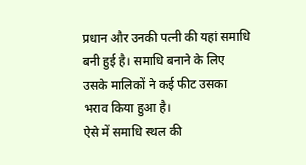प्रधान और उनकी पत्नी की यहां समाधि बनी हुई है। समाधि बनाने के लिए उसके मालिकों ने कई फीट उसका भराव किया हुआ है।
ऐसे में समाधि स्थल की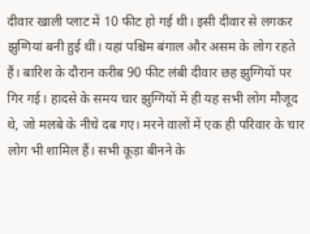दीवार खाली प्लाट में 10 फीट हो गई थी। इसी दीवार से लगकर झुग्गियां बनी हुई थीं। यहां पश्चिम बंगाल और असम के लोग रहते हैं। बारिश के दौरान करीब 90 फीट लंबी दीवार छह झुग्गियों पर गिर गई। हादसे के समय चार झुग्गियों में ही यह सभी लोग मौजूद थे, जो मलबे के नीचे दब गए। मरने वालों में एक ही परिवार के चार लोग भी शामिल हैं। सभी कूड़ा बीनने के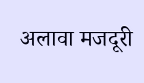अलावा मजदूरी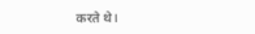करते थे।